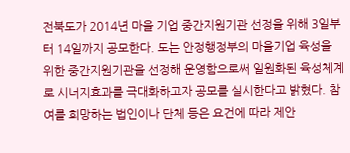전북도가 2014년 마을 기업 중간지원기관 선정을 위해 3일부터 14일까지 공모한다. 도는 안정행정부의 마을기업 육성을 위한 중간지원기관을 선정해 운영함으로써 일원화된 육성체계로 시너지효과를 극대화하고자 공모를 실시한다고 밝혔다. 참여를 희망하는 법인이나 단체 등은 요건에 따라 제안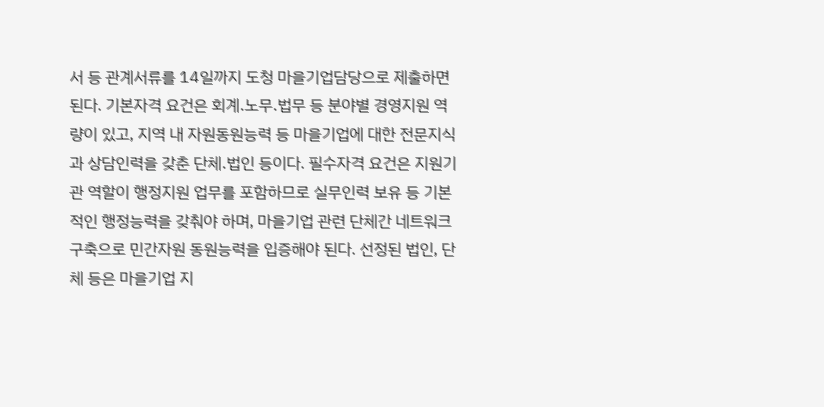서 등 관계서류를 14일까지 도청 마을기업담당으로 제출하면 된다. 기본자격 요건은 회계․노무․법무 등 분야별 경영지원 역량이 있고, 지역 내 자원동원능력 등 마을기업에 대한 전문지식과 상담인력을 갖춘 단체․법인 등이다. 필수자격 요건은 지원기관 역할이 행정지원 업무를 포함하므로 실무인력 보유 등 기본적인 행정능력을 갖춰야 하며, 마을기업 관련 단체간 네트워크 구축으로 민간자원 동원능력을 입증해야 된다. 선정된 법인, 단체 등은 마을기업 지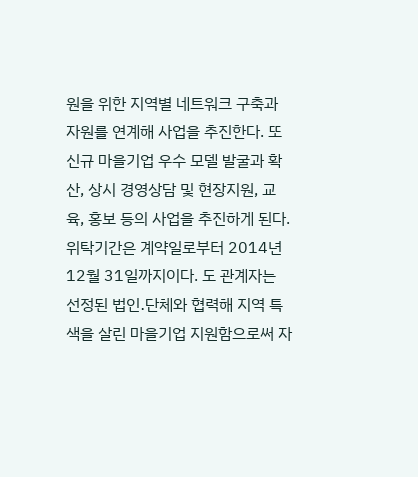원을 위한 지역별 네트워크 구축과 자원를 연계해 사업을 추진한다. 또 신규 마을기업 우수 모델 발굴과 확산, 상시 경영상담 및 현장지원, 교육, 홍보 등의 사업을 추진하게 된다. 위탁기간은 계약일로부터 2014년 12월 31일까지이다. 도 관계자는 선정된 법인․단체와 협력해 지역 특색을 살린 마을기업 지원함으로써 자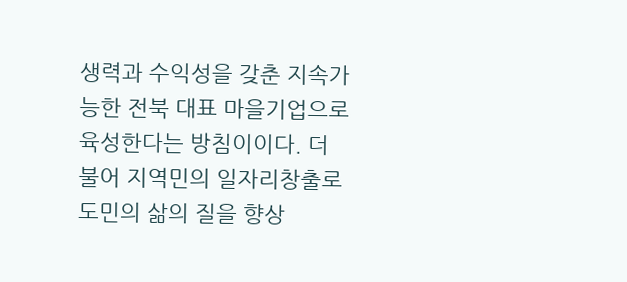생력과 수익성을 갖춘 지속가능한 전북 대표 마을기업으로 육성한다는 방침이이다. 더불어 지역민의 일자리창출로 도민의 삶의 질을 향상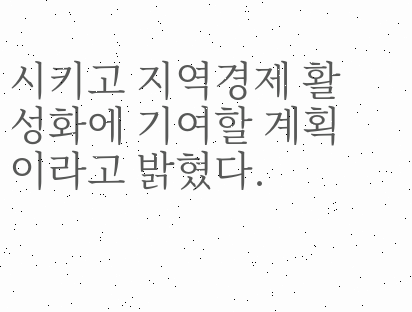시키고 지역경제 활성화에 기여할 계획이라고 밝혔다.